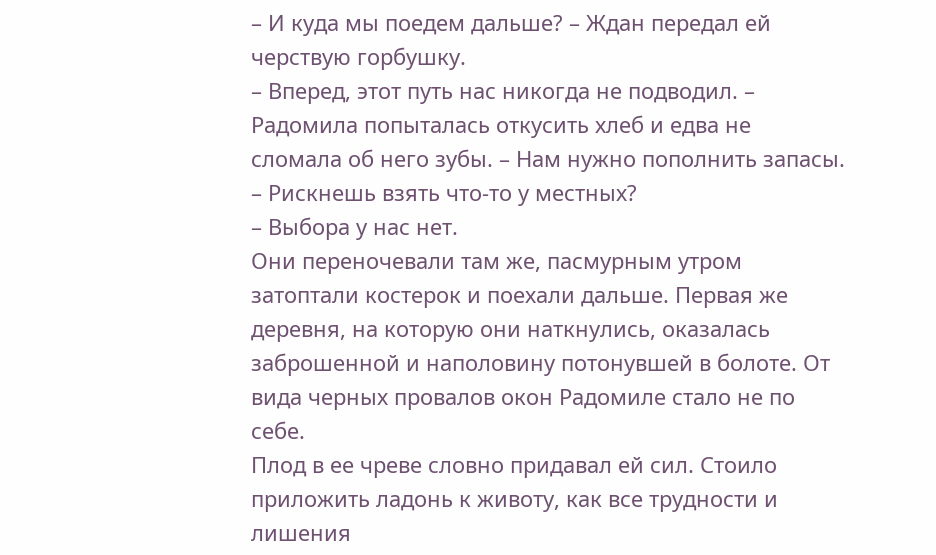– И куда мы поедем дальше? – Ждан передал ей черствую горбушку.
– Вперед, этот путь нас никогда не подводил. – Радомила попыталась откусить хлеб и едва не сломала об него зубы. – Нам нужно пополнить запасы.
– Рискнешь взять что-то у местных?
– Выбора у нас нет.
Они переночевали там же, пасмурным утром затоптали костерок и поехали дальше. Первая же деревня, на которую они наткнулись, оказалась заброшенной и наполовину потонувшей в болоте. От вида черных провалов окон Радомиле стало не по себе.
Плод в ее чреве словно придавал ей сил. Стоило приложить ладонь к животу, как все трудности и лишения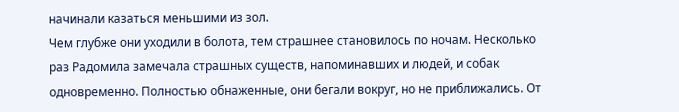начинали казаться меньшими из зол.
Чем глубже они уходили в болота, тем страшнее становилось по ночам. Несколько раз Радомила замечала страшных существ, напоминавших и людей, и собак одновременно. Полностью обнаженные, они бегали вокруг, но не приближались. От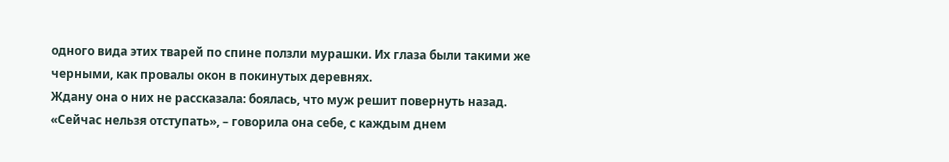одного вида этих тварей по спине ползли мурашки. Их глаза были такими же черными, как провалы окон в покинутых деревнях.
Ждану она о них не рассказала: боялась, что муж решит повернуть назад. «Сейчас нельзя отступать», – говорила она себе, с каждым днем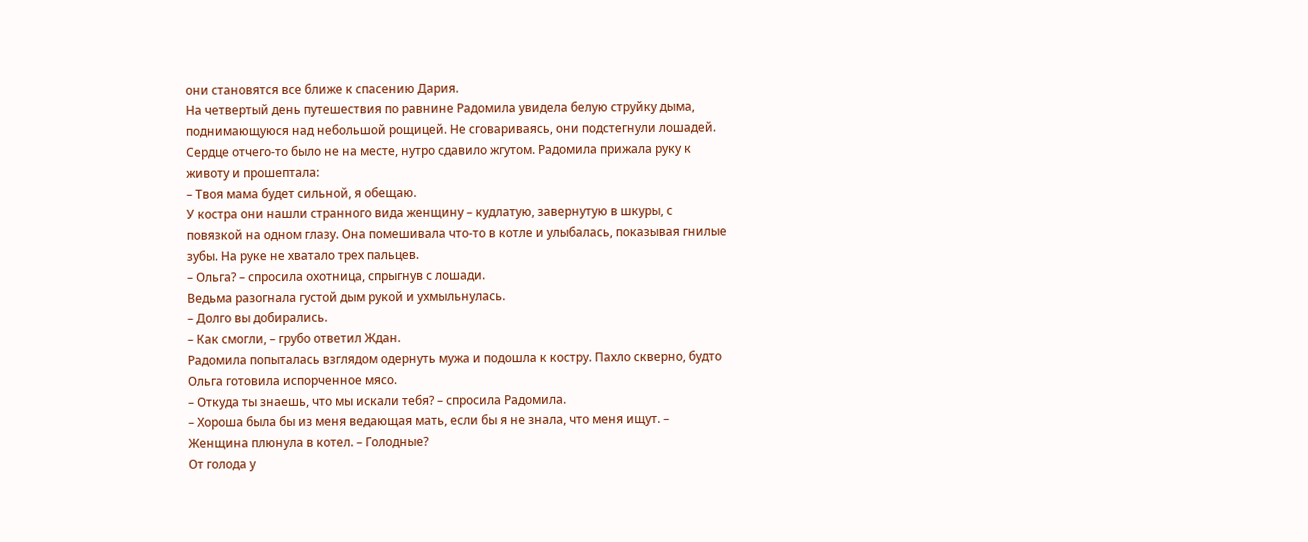они становятся все ближе к спасению Дария.
На четвертый день путешествия по равнине Радомила увидела белую струйку дыма, поднимающуюся над небольшой рощицей. Не сговариваясь, они подстегнули лошадей.
Сердце отчего-то было не на месте, нутро сдавило жгутом. Радомила прижала руку к животу и прошептала:
– Твоя мама будет сильной, я обещаю.
У костра они нашли странного вида женщину – кудлатую, завернутую в шкуры, с повязкой на одном глазу. Она помешивала что-то в котле и улыбалась, показывая гнилые зубы. На руке не хватало трех пальцев.
– Ольга? – спросила охотница, спрыгнув с лошади.
Ведьма разогнала густой дым рукой и ухмыльнулась.
– Долго вы добирались.
– Как смогли, – грубо ответил Ждан.
Радомила попыталась взглядом одернуть мужа и подошла к костру. Пахло скверно, будто Ольга готовила испорченное мясо.
– Откуда ты знаешь, что мы искали тебя? – спросила Радомила.
– Хороша была бы из меня ведающая мать, если бы я не знала, что меня ищут. – Женщина плюнула в котел. – Голодные?
От голода у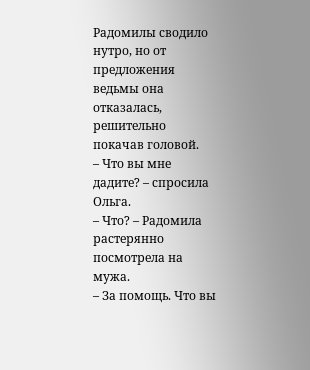Радомилы сводило нутро, но от предложения ведьмы она отказалась, решительно покачав головой.
– Что вы мне дадите? – спросила Ольга.
– Что? – Радомила растерянно посмотрела на мужа.
– За помощь. Что вы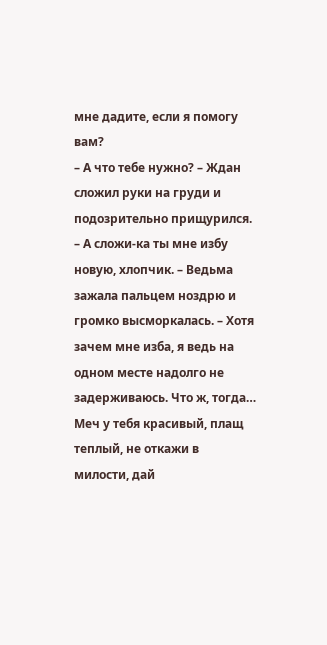мне дадите, если я помогу вам?
– А что тебе нужно? – Ждан сложил руки на груди и подозрительно прищурился.
– А сложи-ка ты мне избу новую, хлопчик. – Ведьма зажала пальцем ноздрю и громко высморкалась. – Хотя зачем мне изба, я ведь на одном месте надолго не задерживаюсь. Что ж, тогда… Меч у тебя красивый, плащ теплый, не откажи в милости, дай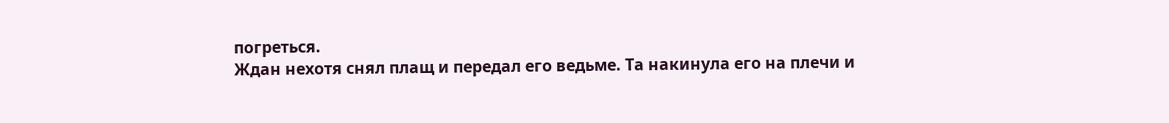погреться.
Ждан нехотя снял плащ и передал его ведьме. Та накинула его на плечи и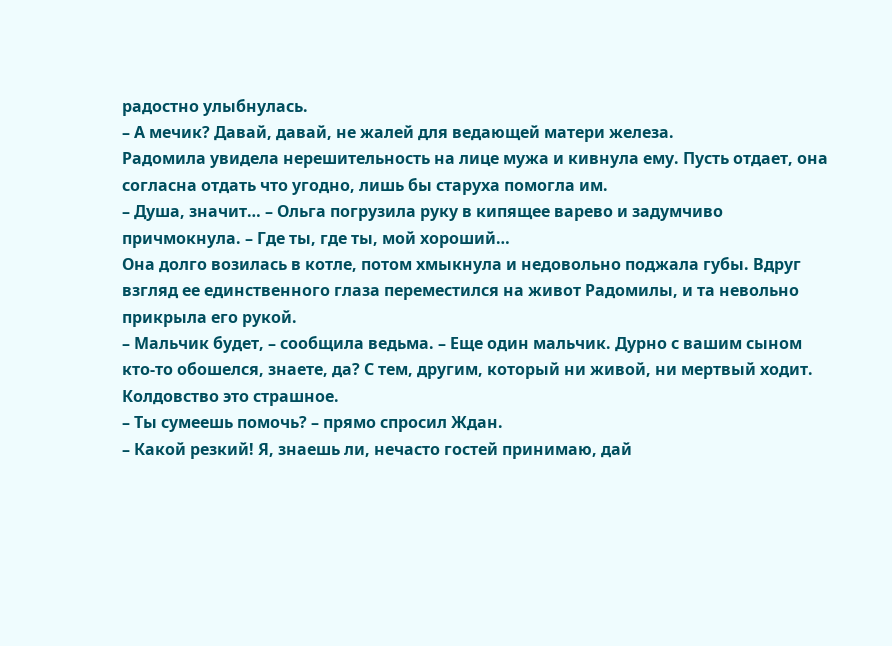радостно улыбнулась.
– А мечик? Давай, давай, не жалей для ведающей матери железа.
Радомила увидела нерешительность на лице мужа и кивнула ему. Пусть отдает, она согласна отдать что угодно, лишь бы старуха помогла им.
– Душа, значит… – Ольга погрузила руку в кипящее варево и задумчиво причмокнула. – Где ты, где ты, мой хороший…
Она долго возилась в котле, потом хмыкнула и недовольно поджала губы. Вдруг взгляд ее единственного глаза переместился на живот Радомилы, и та невольно прикрыла его рукой.
– Мальчик будет, – сообщила ведьма. – Еще один мальчик. Дурно с вашим сыном кто-то обошелся, знаете, да? С тем, другим, который ни живой, ни мертвый ходит. Колдовство это страшное.
– Ты сумеешь помочь? – прямо спросил Ждан.
– Какой резкий! Я, знаешь ли, нечасто гостей принимаю, дай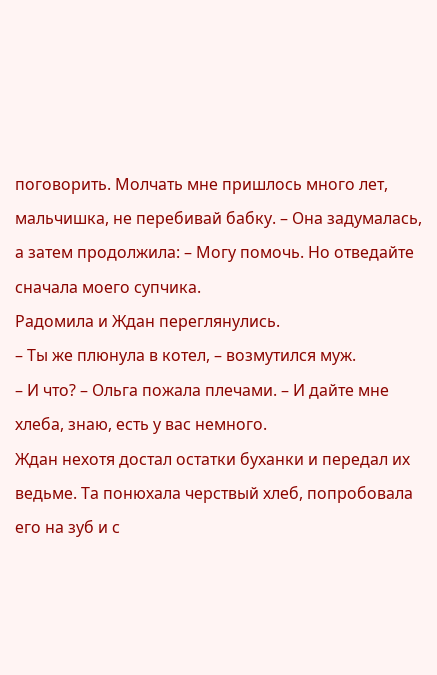поговорить. Молчать мне пришлось много лет, мальчишка, не перебивай бабку. – Она задумалась, а затем продолжила: – Могу помочь. Но отведайте сначала моего супчика.
Радомила и Ждан переглянулись.
– Ты же плюнула в котел, – возмутился муж.
– И что? – Ольга пожала плечами. – И дайте мне хлеба, знаю, есть у вас немного.
Ждан нехотя достал остатки буханки и передал их ведьме. Та понюхала черствый хлеб, попробовала его на зуб и с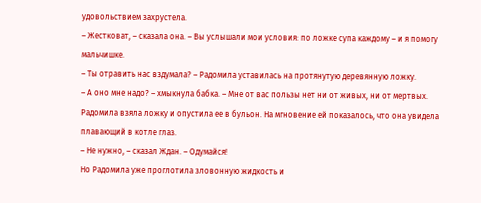удовольствием захрустела.
– Жестковат, – сказала она. – Вы услышали мои условия: по ложке супа каждому – и я помогу мальчишке.
– Ты отравить нас вздумала? – Радомила уставилась на протянутую деревянную ложку.
– А оно мне надо? – хмыкнула бабка. – Мне от вас пользы нет ни от живых, ни от мертвых.
Радомила взяла ложку и опустила ее в бульон. На мгновение ей показалось, что она увидела плавающий в котле глаз.
– Не нужно, – сказал Ждан. – Одумайся!
Но Радомила уже проглотила зловонную жидкость и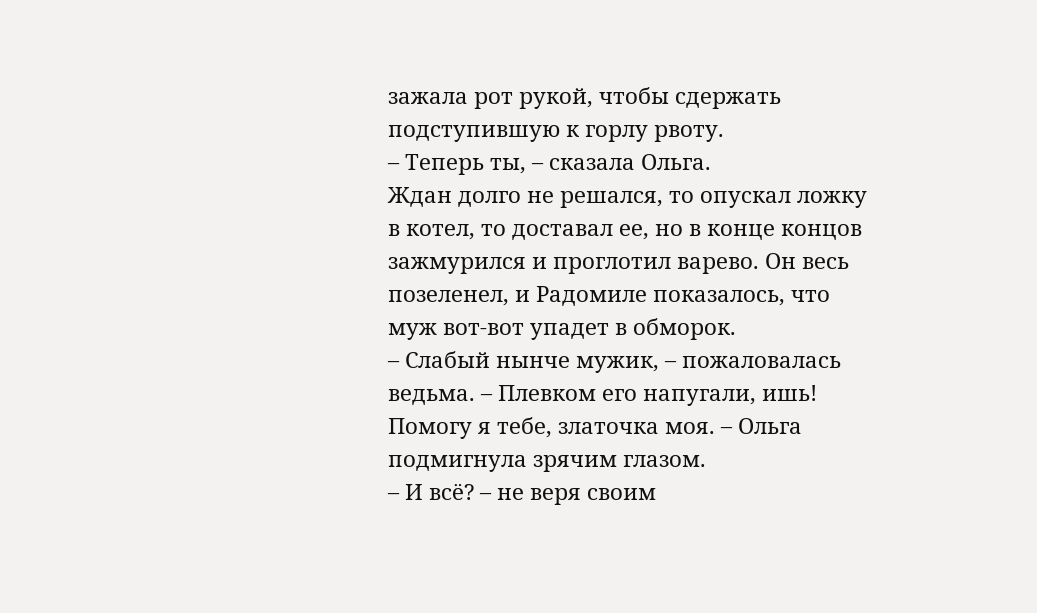зажала рот рукой, чтобы сдержать подступившую к горлу рвоту.
– Теперь ты, – сказала Ольга.
Ждан долго не решался, то опускал ложку в котел, то доставал ее, но в конце концов зажмурился и проглотил варево. Он весь позеленел, и Радомиле показалось, что муж вот-вот упадет в обморок.
– Слабый нынче мужик, – пожаловалась ведьма. – Плевком его напугали, ишь! Помогу я тебе, златочка моя. – Ольга подмигнула зрячим глазом.
– И всё? – не веря своим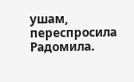ушам, переспросила Радомила.